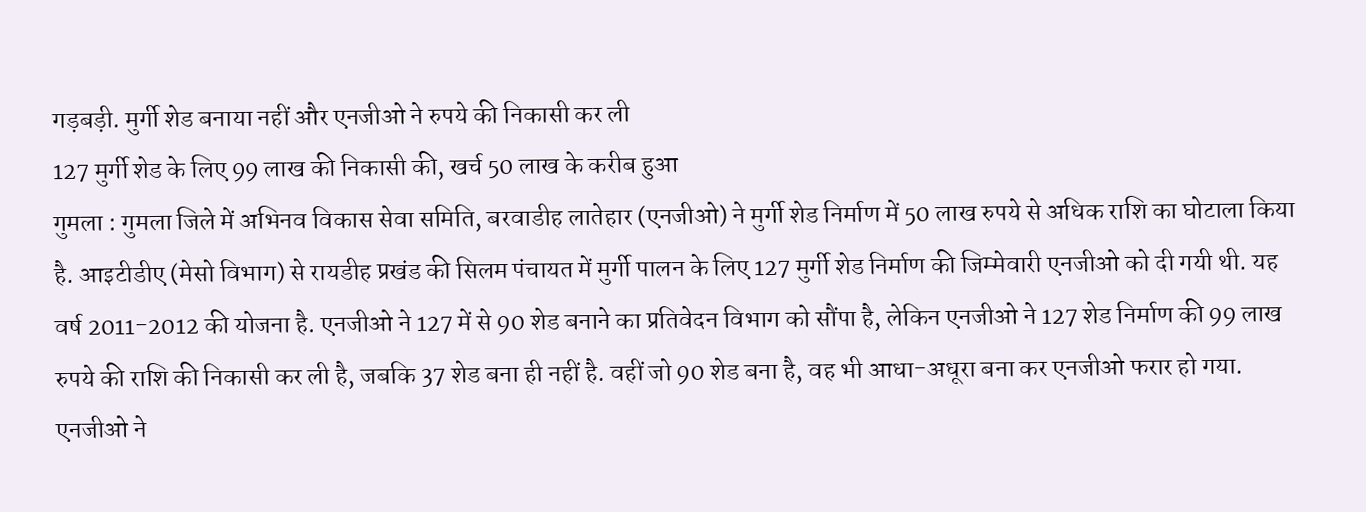गड़बड़ी. मुर्गी शेड बनाया नहीं और एनजीओ ने रुपये की निकासी कर ली
127 मुर्गी शेड के लिए 99 लाख की निकासी की, खर्च 50 लाख के करीब हुआ
गुमला : गुमला जिले में अभिनव विकास सेवा समिति, बरवाडीह लातेहार (एनजीओ) ने मुर्गी शेड निर्माण में 50 लाख रुपये से अधिक राशि का घोटाला किया है. आइटीडीए (मेसो विभाग) से रायडीह प्रखंड की सिलम पंचायत में मुर्गी पालन के लिए 127 मुर्गी शेड निर्माण की जिम्मेवारी एनजीओ को दी गयी थी. यह वर्ष 2011-2012 की योजना है. एनजीओ ने 127 में से 90 शेड बनाने का प्रतिवेदन विभाग को सौंपा है, लेकिन एनजीओ ने 127 शेड निर्माण की 99 लाख रुपये की राशि की निकासी कर ली है, जबकि 37 शेड बना ही नहीं है. वहीं जो 90 शेड बना है, वह भी आधा-अधूरा बना कर एनजीओ फरार हो गया.
एनजीओ ने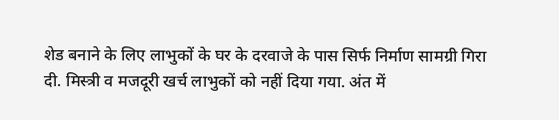शेड बनाने के लिए लाभुकों के घर के दरवाजे के पास सिर्फ निर्माण सामग्री गिरा दी. मिस्त्री व मजदूरी खर्च लाभुकों को नहीं दिया गया. अंत में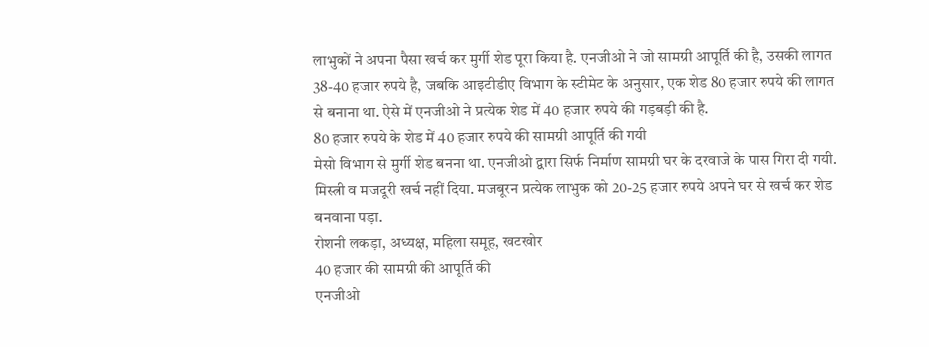लाभुकों ने अपना पैसा खर्च कर मुर्गी शेड पूरा किया है. एनजीओ ने जो सामग्री आपूर्ति की है, उसकी लागत 38-40 हजार रुपये है, जबकि आइटीडीए विभाग के स्टीमेट के अनुसार, एक शेड 80 हजार रुपये की लागत से बनाना था. ऐसे में एनजीओ ने प्रत्येक शेड में 40 हजार रुपये की गड़बड़ी की है.
80 हजार रुपये के शेड में 40 हजार रुपये की सामग्री आपूर्ति की गयी
मेसो विभाग से मुर्गी शेड बनना था. एनजीओ द्वारा सिर्फ निर्माण सामग्री घर के दरवाजे के पास गिरा दी गयी. मिस्त्री व मजदूरी खर्च नहीं दिया. मजबूरन प्रत्येक लाभुक को 20-25 हजार रुपये अपने घर से खर्च कर शेड बनवाना पड़ा.
रोशनी लकड़ा, अध्यक्ष, महिला समूह, खटखोर
40 हजार की सामग्री की आपूर्ति की
एनजीओ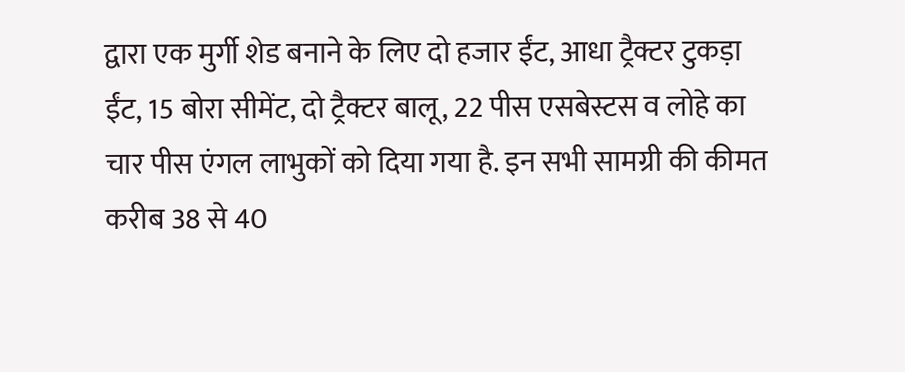द्वारा एक मुर्गी शेड बनाने के लिए दो हजार ईंट, आधा ट्रैक्टर टुकड़ा ईंट, 15 बोरा सीमेंट, दो ट्रैक्टर बालू, 22 पीस एसबेस्टस व लोहे का चार पीस एंगल लाभुकों को दिया गया है. इन सभी सामग्री की कीमत करीब 38 से 40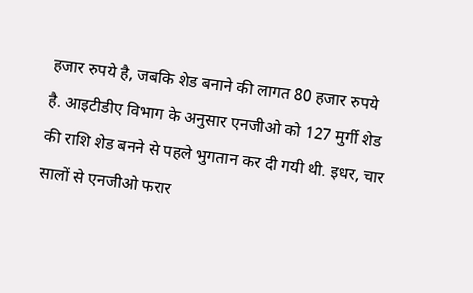हजार रुपये है, जबकि शेड बनाने की लागत 80 हजार रुपये है. आइटीडीए विभाग के अनुसार एनजीओ को 127 मुर्गी शेड की राशि शेड बनने से पहले भुगतान कर दी गयी थी. इधर, चार सालों से एनजीओ फरार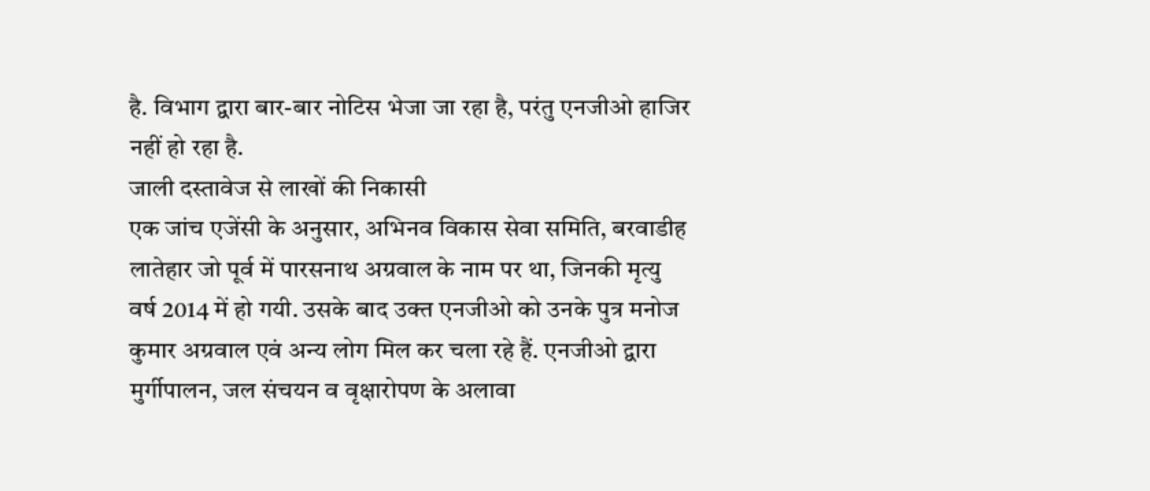है. विभाग द्वारा बार-बार नोटिस भेजा जा रहा है, परंतु एनजीओ हाजिर नहीं हो रहा है.
जाली दस्तावेज से लाखों की निकासी
एक जांच एजेंसी के अनुसार, अभिनव विकास सेवा समिति, बरवाडीह लातेहार जो पूर्व में पारसनाथ अग्रवाल के नाम पर था, जिनकी मृत्यु वर्ष 2014 में हो गयी. उसके बाद उक्त एनजीओ को उनके पुत्र मनोज कुमार अग्रवाल एवं अन्य लोग मिल कर चला रहे हैं. एनजीओ द्वारा मुर्गीपालन, जल संचयन व वृक्षारोपण के अलावा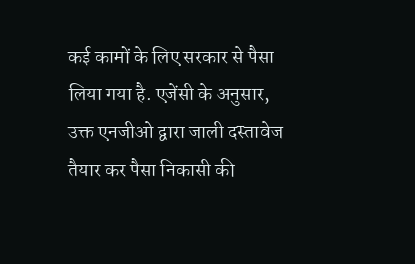कई कामों के लिए सरकार से पैसा लिया गया है. एजेंसी के अनुसार, उक्त एनजीओ द्वारा जाली दस्तावेज तैयार कर पैसा निकासी की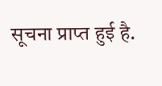सूचना प्राप्त हुई है.